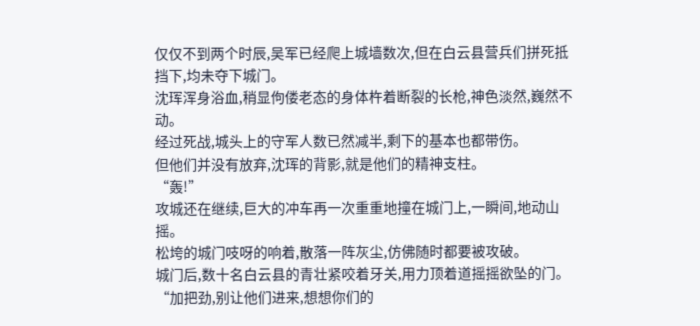仅仅不到两个时辰,吴军已经爬上城墙数次,但在白云县营兵们拼死抵挡下,均未夺下城门。
沈珲浑身浴血,稍显佝偻老态的身体杵着断裂的长枪,神色淡然,巍然不动。
经过死战,城头上的守军人数已然减半,剩下的基本也都带伤。
但他们并没有放弃,沈珲的背影,就是他们的精神支柱。
“轰!”
攻城还在继续,巨大的冲车再一次重重地撞在城门上,一瞬间,地动山摇。
松垮的城门吱呀的响着,散落一阵灰尘,仿佛随时都要被攻破。
城门后,数十名白云县的青壮紧咬着牙关,用力顶着道摇摇欲坠的门。
“加把劲,别让他们进来,想想你们的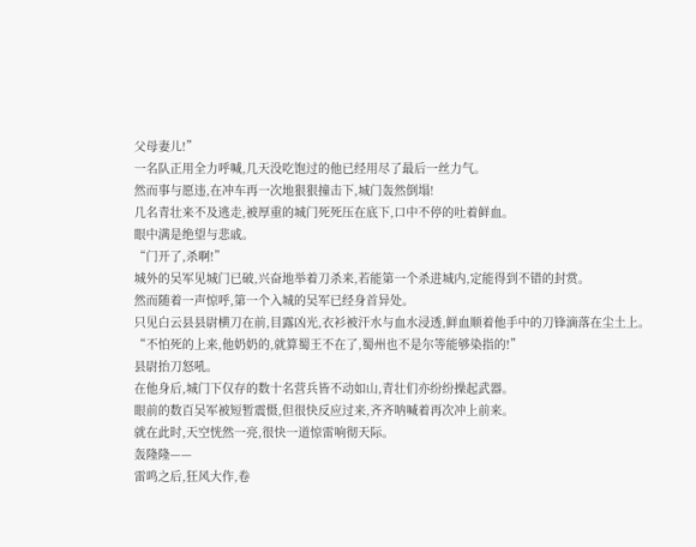父母妻儿!”
一名队正用全力呼喊,几天没吃饱过的他已经用尽了最后一丝力气。
然而事与愿违,在冲车再一次地狠狠撞击下,城门轰然倒塌!
几名青壮来不及逃走,被厚重的城门死死压在底下,口中不停的吐着鲜血。
眼中满是绝望与悲戚。
“门开了,杀啊!”
城外的吴军见城门已破,兴奋地举着刀杀来,若能第一个杀进城内,定能得到不错的封赏。
然而随着一声惊呼,第一个入城的吴军已经身首异处。
只见白云县县尉横刀在前,目露凶光,衣衫被汗水与血水浸透,鲜血顺着他手中的刀锋滴落在尘土上。
“不怕死的上来,他奶奶的,就算蜀王不在了,蜀州也不是尔等能够染指的!”
县尉抬刀怒吼。
在他身后,城门下仅存的数十名营兵皆不动如山,青壮们亦纷纷操起武器。
眼前的数百吴军被短暂震慑,但很快反应过来,齐齐呐喊着再次冲上前来。
就在此时,天空恍然一亮,很快一道惊雷响彻天际。
轰隆隆——
雷鸣之后,狂风大作,卷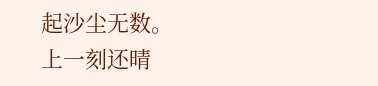起沙尘无数。
上一刻还晴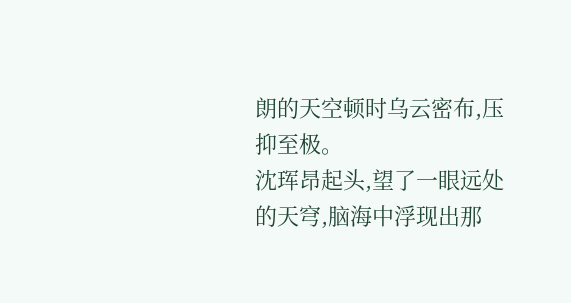朗的天空顿时乌云密布,压抑至极。
沈珲昂起头,望了一眼远处的天穹,脑海中浮现出那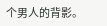个男人的背影。